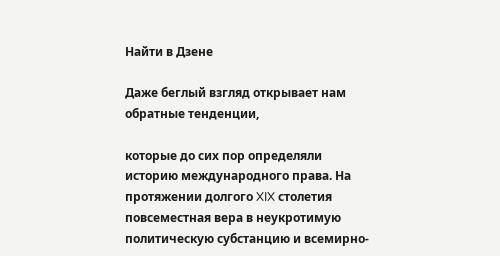Найти в Дзене

Даже беглый взгляд открывает нам обратные тенденции,

которые до сих пор определяли историю международного права. На протяжении долгого XIX столетия повсеместная вера в неукротимую политическую субстанцию и всемирно-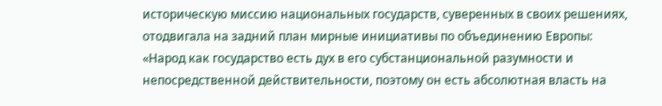историческую миссию национальных государств, суверенных в своих решениях, отодвигала на задний план мирные инициативы по объединению Европы: «Народ как государство есть дух в его субстанциональной разумности и непосредственной действительности, поэтому он есть абсолютная власть на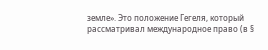земле». Это положение Гегеля, который рассматривал международное право (в §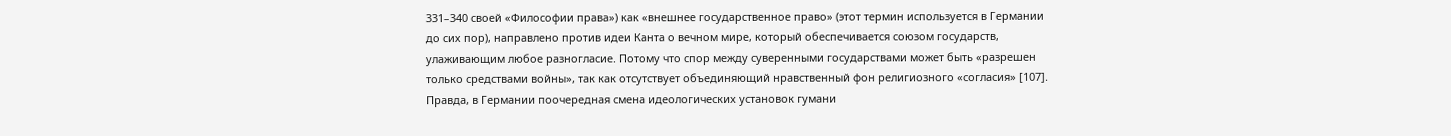331–340 своей «Философии права») как «внешнее государственное право» (этот термин используется в Германии до сих пор), направлено против идеи Канта о вечном мире, который обеспечивается союзом государств, улаживающим любое разногласие. Потому что спор между суверенными государствами может быть «разрешен только средствами войны», так как отсутствует объединяющий нравственный фон религиозного «согласия» [107]. Правда, в Германии поочередная смена идеологических установок гумани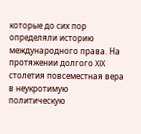которые до сих пор определяли историю международного права. На протяжении долгого XIX столетия повсеместная вера в неукротимую политическую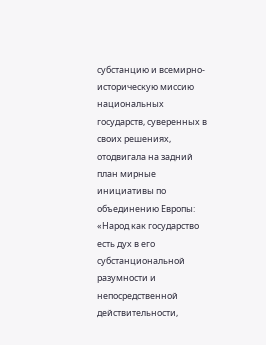субстанцию и всемирно-историческую миссию национальных государств, суверенных в своих решениях, отодвигала на задний план мирные инициативы по объединению Европы: «Народ как государство есть дух в его субстанциональной разумности и непосредственной действительности,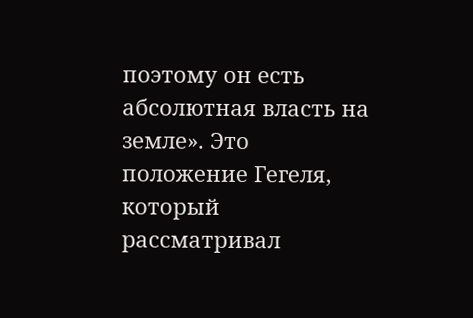поэтому он есть абсолютная власть на земле». Это положение Гегеля, который рассматривал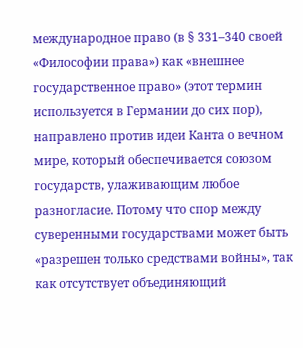международное право (в § 331–340 своей «Философии права») как «внешнее государственное право» (этот термин используется в Германии до сих пор), направлено против идеи Канта о вечном мире, который обеспечивается союзом государств, улаживающим любое разногласие. Потому что спор между суверенными государствами может быть «разрешен только средствами войны», так как отсутствует объединяющий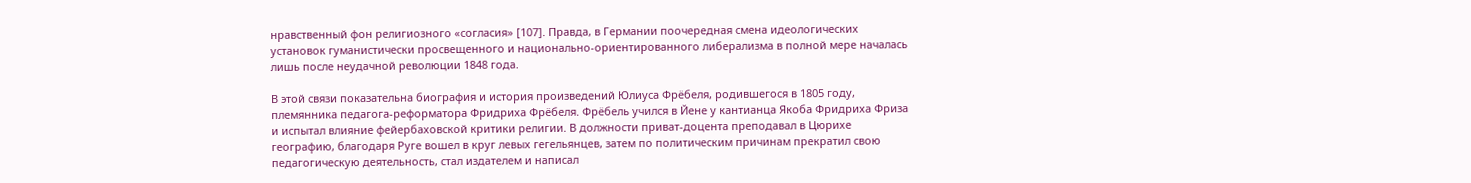нравственный фон религиозного «согласия» [107]. Правда, в Германии поочередная смена идеологических установок гуманистически просвещенного и национально-ориентированного либерализма в полной мере началась лишь после неудачной революции 1848 года.

В этой связи показательна биография и история произведений Юлиуса Фрёбеля, родившегося в 1805 году, племянника педагога-реформатора Фридриха Фрёбеля. Фрёбель учился в Йене у кантианца Якоба Фридриха Фриза и испытал влияние фейербаховской критики религии. В должности приват-доцента преподавал в Цюрихе географию, благодаря Руге вошел в круг левых гегельянцев, затем по политическим причинам прекратил свою педагогическую деятельность, стал издателем и написал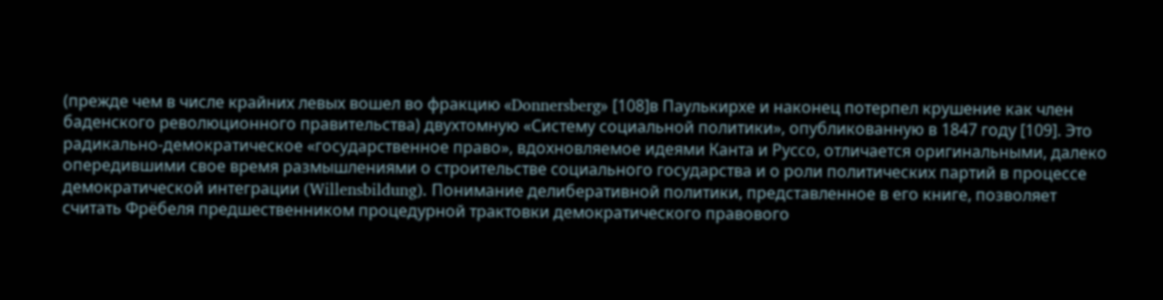(прежде чем в числе крайних левых вошел во фракцию «Donnersberg» [108]в Паулькирхе и наконец потерпел крушение как член баденского революционного правительства) двухтомную «Систему социальной политики», опубликованную в 1847 году [109]. Это радикально-демократическое «государственное право», вдохновляемое идеями Канта и Руссо, отличается оригинальными, далеко опередившими свое время размышлениями о строительстве социального государства и о роли политических партий в процессе демократической интеграции (Willensbildung). Понимание делиберативной политики, представленное в его книге, позволяет считать Фрёбеля предшественником процедурной трактовки демократического правового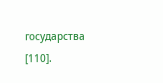государства [110].